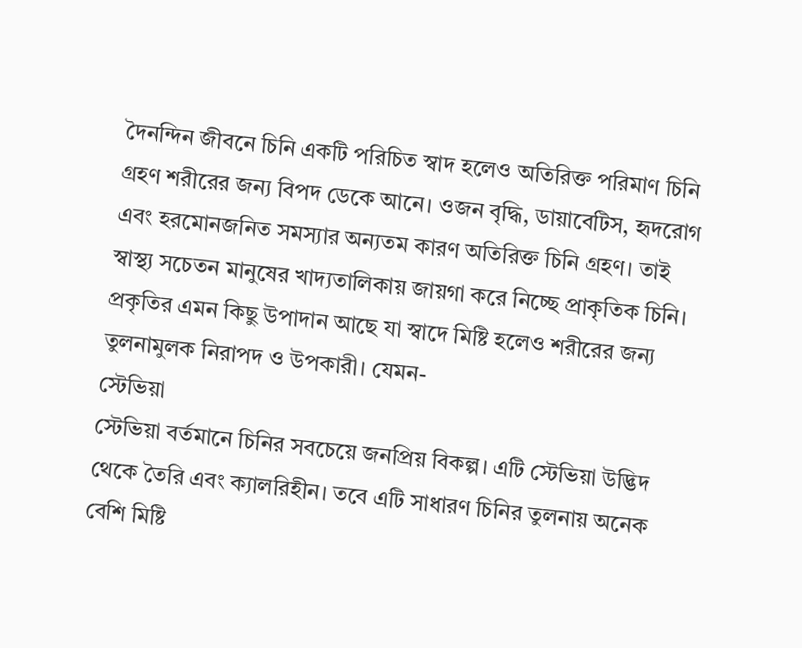দৈনন্দিন জীবনে চিনি একটি পরিচিত স্বাদ হলেও অতিরিক্ত পরিমাণ চিনি গ্রহণ শরীরের জন্য বিপদ ডেকে আনে। ওজন বৃদ্ধি, ডায়াবেটিস, হৃদরোগ এবং হরমোনজনিত সমস্যার অন্যতম কারণ অতিরিক্ত চিনি গ্রহণ। তাই স্বাস্থ্য সচেতন মানুষের খাদ্যতালিকায় জায়গা করে নিচ্ছে প্রাকৃতিক চিনি। প্রকৃতির এমন কিছু উপাদান আছে যা স্বাদে মিষ্টি হলেও শরীরের জন্য তুলনামুলক নিরাপদ ও উপকারী। যেমন-
স্টেভিয়া
স্টেভিয়া বর্তমানে চিনির সবচেয়ে জনপ্রিয় বিকল্প। এটি স্টেভিয়া উদ্ভিদ থেকে তৈরি এবং ক্যালরিহীন। তবে এটি সাধারণ চিনির তুলনায় অনেক বেশি মিষ্টি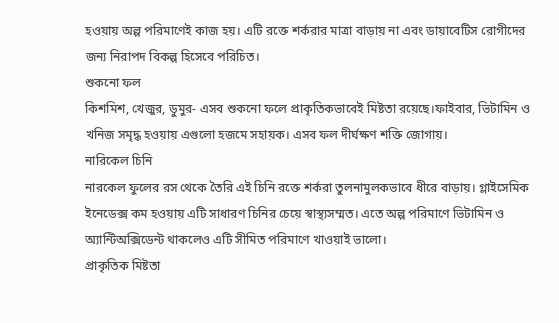হওয়ায় অল্প পরিমাণেই কাজ হয়। এটি রক্তে শর্করার মাত্রা বাড়ায় না এবং ডায়াবেটিস রোগীদের জন্য নিরাপদ বিকল্প হিসেবে পরিচিত।
শুকনো ফল
কিশমিশ, খেজুর, ডুমুর- এসব শুকনো ফলে প্রাকৃতিকভাবেই মিষ্টতা রয়েছে।ফাইবার, ভিটামিন ও খনিজ সমৃদ্ধ হওয়ায় এগুলো হজমে সহায়ক। এসব ফল দীর্ঘক্ষণ শক্তি জোগায়।
নারিকেল চিনি
নারকেল ফুলের রস থেকে তৈরি এই চিনি রক্তে শর্করা তুলনামুলকভাবে ধীরে বাড়ায়। গ্লাইসেমিক ইনেডেক্স কম হওয়ায় এটি সাধারণ চিনির চেয়ে স্বাস্থ্যসম্মত। এতে অল্প পরিমাণে ভিটামিন ও অ্যান্টিঅক্সিডেন্ট থাকলেও এটি সীমিত পরিমাণে খাওয়াই ভালো।
প্রাকৃতিক মিষ্টতা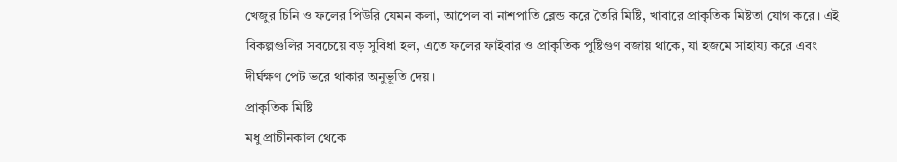খেজুর চিনি ও ফলের পিউরি যেমন কলা, আপেল বা নাশপাতি ব্লেন্ড করে তৈরি মিষ্টি, খাবারে প্রাকৃতিক মিষ্টতা যোগ করে। এই বিকল্পগুলির সবচেয়ে বড় সুবিধা হল, এতে ফলের ফাইবার ও প্রাকৃতিক পুষ্টিগুণ বজায় থাকে, যা হজমে সাহায্য করে এবং দীর্ঘক্ষণ পেট ভরে থাকার অনুভূতি দেয়।
প্রাকৃতিক মিষ্টি
মধু প্রাচীনকাল থেকে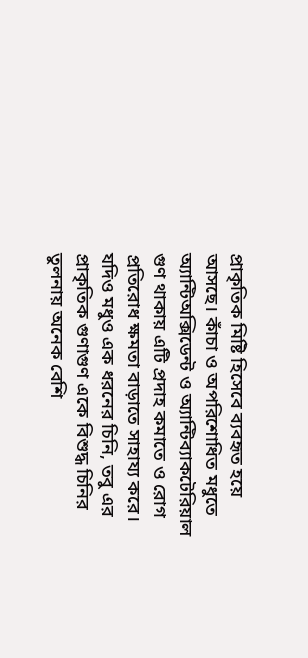প্রাকৃতিক মিষ্টি হিসেবে ব্যবহৃত হয়ে আসছে। কাঁচা ও অপরিশোধিত মধুতে অ্যান্টিঅক্সিডেন্ট ও অ্যান্টিব্যাকটেরিয়াল গুণ থাকায় এটি প্রদাহ কমাতে ও রোগ প্রতিরোধ ক্ষমতা বাড়াতে সাহায্য করে। যদিও মধুও এক ধরনের চিনি, তবু এর প্রাকৃতিক গুণাগুণ একে বিশুদ্ধ চিনির তুলনায় অনেক বেশি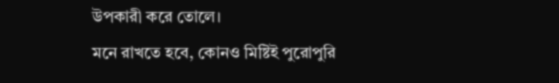উপকারী করে তোলে।
মনে রাখতে হবে, কোনও মিষ্টিই পুরোপুরি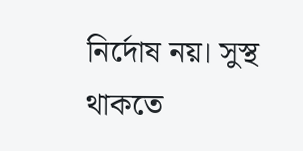নির্দোষ নয়। সুস্থ থাকতে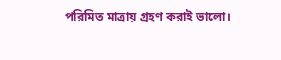পরিমিত মাত্রায় গ্রহণ করাই ভালো।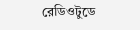রেডিওটুডে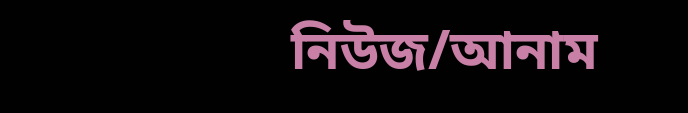নিউজ/আনাম